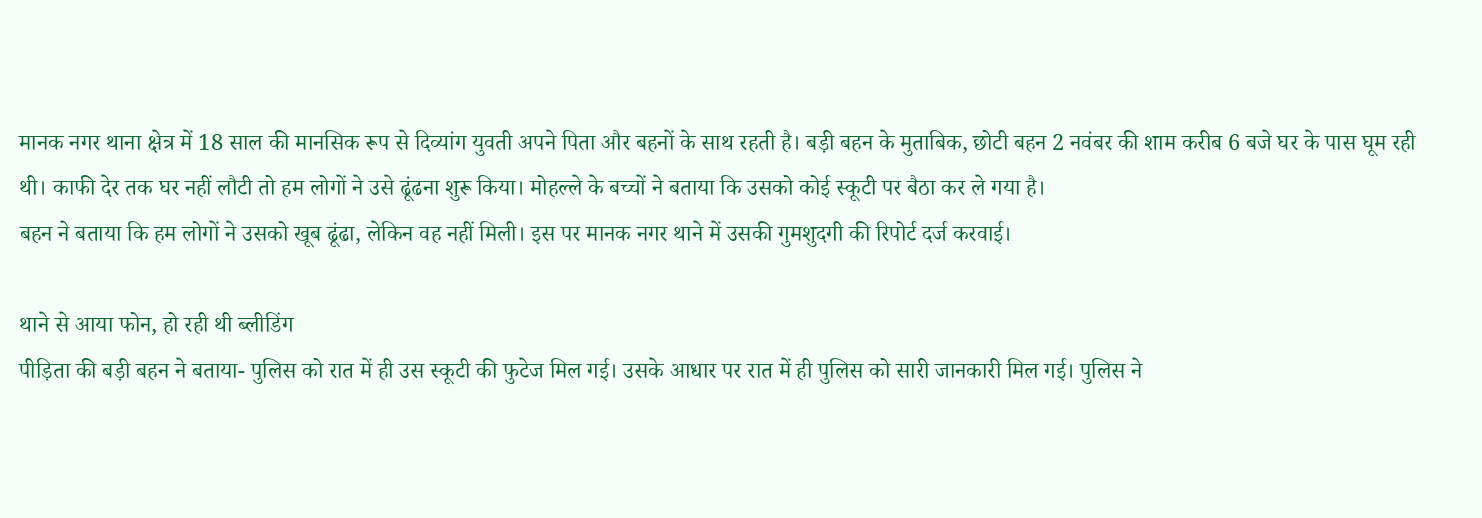मानक नगर थाना क्षेत्र में 18 साल की मानसिक रूप से दिव्यांग युवती अपने पिता और बहनों के साथ रहती है। बड़ी बहन के मुताबिक, छोटी बहन 2 नवंबर की शाम करीब 6 बजे घर के पास घूम रही थी। काफी देर तक घर नहीं लौटी तो हम लोगों ने उसे ढूंढना शुरू किया। मोहल्ले के बच्चों ने बताया कि उसको कोई स्कूटी पर बैठा कर ले गया है।
बहन ने बताया कि हम लोगों ने उसको खूब ढूंढा, लेकिन वह नहीं मिली। इस पर मानक नगर थाने में उसकी गुमशुदगी की रिपोर्ट दर्ज करवाई।

थाने से आया फोन, हो रही थी ब्लीडिंग
पीड़िता की बड़ी बहन ने बताया- पुलिस को रात में ही उस स्कूटी की फुटेज मिल गई। उसके आधार पर रात में ही पुलिस को सारी जानकारी मिल गई। पुलिस ने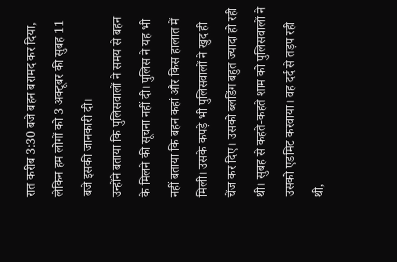रात करीब 3:30 बजे बहन बरामद कर दिया, लेकिन हम लोगों को 3 अक्टूबर की सुबह 11 बजे इसकी जानकारी दी।
उन्होंने बताया कि पुलिसवालों ने समय से बहन के मिलने की सूचना नहीं दी। पुलिस ने यह भी नहीं बताया कि बहन कहां और किस हालात में मिली। उसके कपड़े भी पुलिसवालों ने खुद ही चेंज कर दिए। उसको ब्लडिंग बहुत ज्यादा हो रही थी। सुबह से कहते-कहते शाम को पुलिसवालों ने उसको एडमिट करवाया। वह दर्द से तड़प रही थी,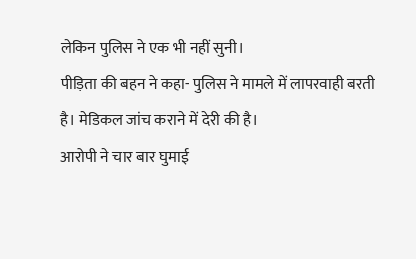लेकिन पुलिस ने एक भी नहीं सुनी।
पीड़िता की बहन ने कहा- पुलिस ने मामले में लापरवाही बरती है। मेडिकल जांच कराने में देरी की है।
आरोपी ने चार बार घुमाई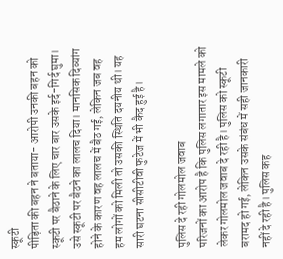स्कूटी
पीड़िता की बहन ने बताया- आरोपी उनकी बहन को स्कूटी पर बैठाने के लिए चार बार उसके इर्द-गिर्द घुमा। उसे स्कूटी पर बैठने का लालच दिया। मानसिक दिव्यांग होने के कारण वह लालच में बैठ गई, लेकिन जब वह हम लोगों को मिली तो उसकी स्थिति दयनीय थी। यह सारी घटना सीसीटीवी फुटेज में भी कैद हुई है।

पुलिस दे रही गोलमोल जवाब
परिजनों का आरोप है कि पुलिस लगातार इस मामले को लेकर गोलमोल जवाब दे रही है। पुलिस को स्कूटी बरामद हो गई, लेकिन उसके संबंध में सही जानकारी नहीं दे रही है। पुलिस कह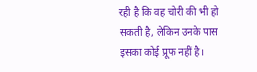रही है कि वह चोरी की भी हो सकती है, लेकिन उनके पास इसका कोई प्रूफ नहीं है।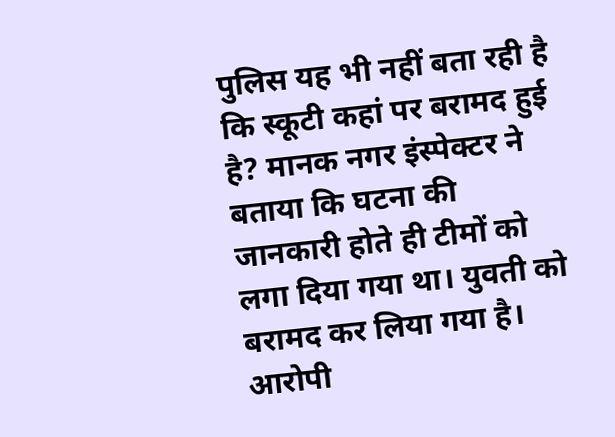पुलिस यह भी नहीं बता रही है कि स्कूटी कहां पर बरामद हुई है? मानक नगर इंस्पेक्टर ने बताया कि घटना की जानकारी होते ही टीमों को लगा दिया गया था। युवती को बरामद कर लिया गया है। आरोपी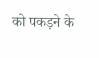को पकड़ने के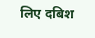लिए दबिश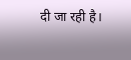दी जा रही है।